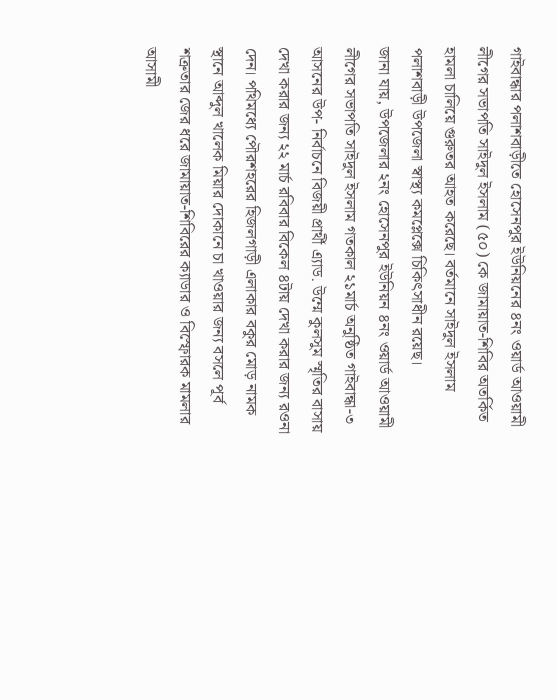গাইবান্ধার পলাশবাড়ীতে হোসেনপুর ইউনিয়নের ৪নং ওয়ার্ড আওয়ামী লীগের সভাপতি সাইদুল ইসলাম (৫০) কে জামায়াত-শিবির অতর্কিত হামলা চালিয়ে গুরুতর আহত করেছে। বর্তমানে সাইদুল ইসলাম পলাশবাড়ী উপজেলা স্বাস্থ্য কমপ্লেক্সে চিকিৎসাধীন রয়েছ।
জানা যায়, উপজেলার ২নং হোসেনপুর ইউনিয়ন ৪নং ওয়ার্ড আওয়ামী লীগের সভাপতি সাইদুল ইসলাম গতকাল ২১মার্চ অনুষ্ঠিত গাইবান্ধা-৩ আসনের উপ- নির্বাচনে বিজয়ী প্রার্থী এ্যাড. উম্মে কুলসুম স্মৃতির বাসায় দেখা করার জন্য ২২ মার্চ রবিবার বিকেল ৪টায় দেখা করার জন্য রওনা দেন। পথিমধ্যে পৌরশহরের হিজলগাড়ী এলাকার বকুর মোড় নামক স্থানে আব্দুল খালেক মিয়ার দোকানে চা খাওয়ার জন্য বসলে পূর্ব শত্রুতার জের ধরে জামায়াত-শিবিরের ক্যাডার ও বিস্ফোরক মামলার আসামী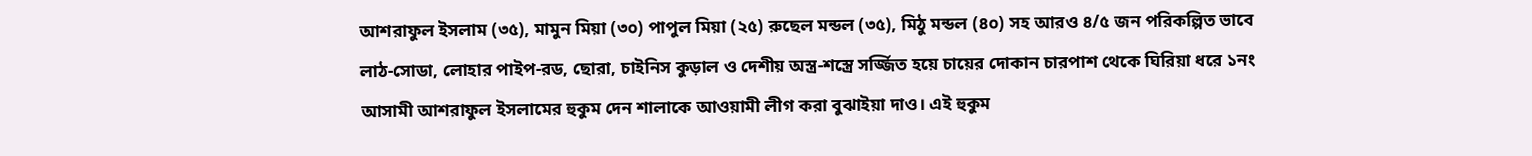আশরাফুল ইসলাম (৩৫), মামুন মিয়া (৩০) পাপুল মিয়া (২৫) রুছেল মন্ডল (৩৫), মিঠু মন্ডল (৪০) সহ আরও ৪/৫ জন পরিকল্পিত ভাবে লাঠ-সোডা, লোহার পাইপ-রড, ছোরা, চাইনিস কুড়াল ও দেশীয় অস্ত্র-শস্ত্রে সর্জ্জিত হয়ে চায়ের দোকান চারপাশ থেকে ঘিরিয়া ধরে ১নং আসামী আশরাফুল ইসলামের হুকুম দেন শালাকে আওয়ামী লীগ করা বুঝাইয়া দাও। এই হুকুম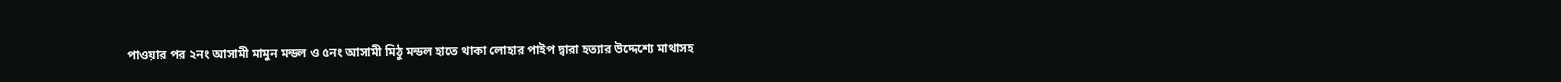পাওয়ার পর ২নং আসামী মামুন মন্ডল ও ৫নং আসামী মিঠু মন্ডল হাতে থাকা লোহার পাইপ দ্বারা হত্যার উদ্দেশ্যে মাথাসহ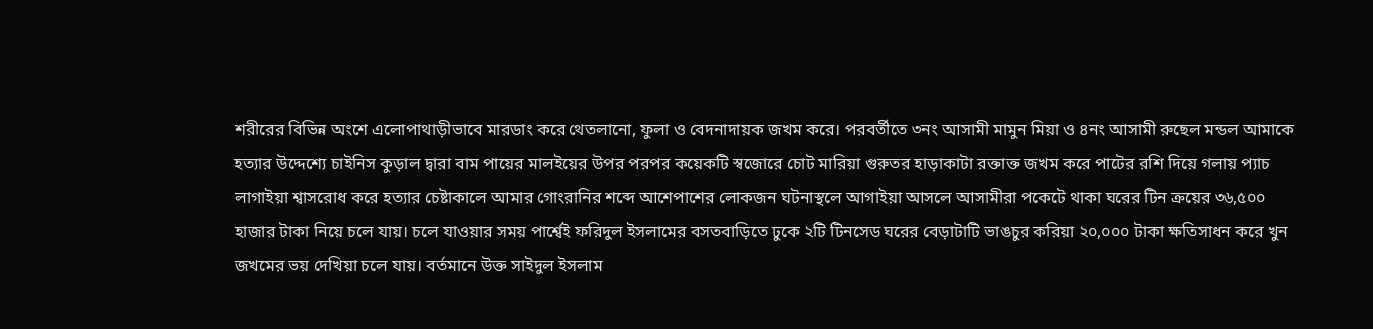শরীরের বিভিন্ন অংশে এলোপাথাড়ীভাবে মারডাং করে থেতলানো, ফুলা ও বেদনাদায়ক জখম করে। পরবর্তীতে ৩নং আসামী মামুন মিয়া ও ৪নং আসামী রুছেল মন্ডল আমাকে হত্যার উদ্দেশ্যে চাইনিস কুড়াল দ্বারা বাম পায়ের মালইয়ের উপর পরপর কয়েকটি স্বজোরে চোট মারিয়া গুরুতর হাড়াকাটা রক্তাক্ত জখম করে পাটের রশি দিয়ে গলায় প্যাচ লাগাইয়া শ্বাসরোধ করে হত্যার চেষ্টাকালে আমার গোংরানির শব্দে আশেপাশের লোকজন ঘটনাস্থলে আগাইয়া আসলে আসামীরা পকেটে থাকা ঘরের টিন ক্রয়ের ৩৬,৫০০ হাজার টাকা নিয়ে চলে যায়। চলে যাওয়ার সময় পার্শ্বেই ফরিদুল ইসলামের বসতবাড়িতে ঢুকে ২টি টিনসেড ঘরের বেড়াটাটি ভাঙচুর করিয়া ২০,০০০ টাকা ক্ষতিসাধন করে খুন জখমের ভয় দেখিয়া চলে যায়। বর্তমানে উক্ত সাইদুল ইসলাম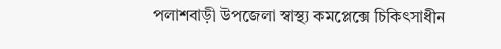পলাশবাড়ী উপজেলা স্বাস্থ্য কমপ্লেক্সে চিকিৎসাধীন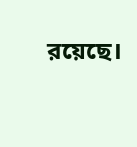রয়েছে।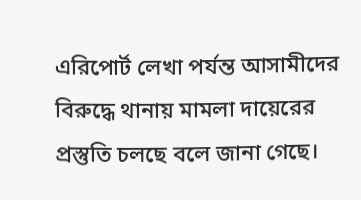এরিপোর্ট লেখা পর্যন্ত আসামীদের বিরুদ্ধে থানায় মামলা দায়েরের প্রস্তুতি চলছে বলে জানা গেছে।